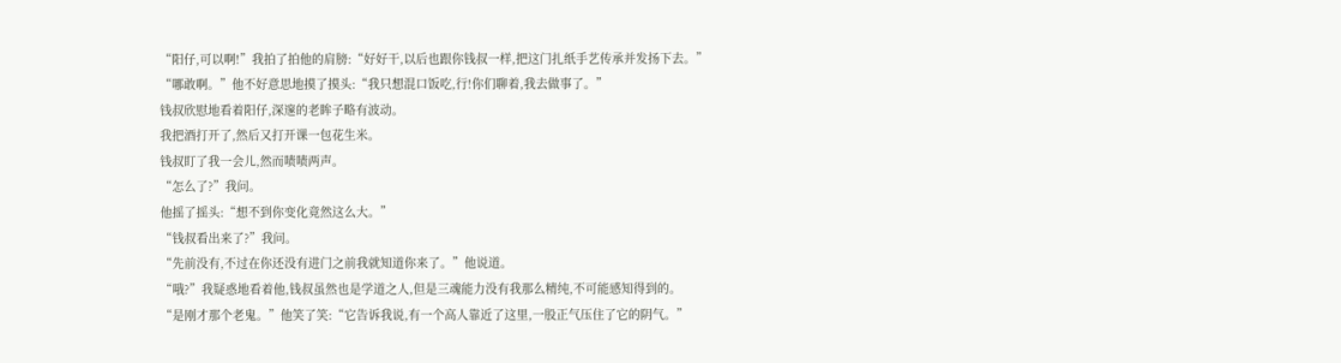“阳仔,可以啊!”我拍了拍他的肩膀:“好好干,以后也跟你钱叔一样,把这门扎纸手艺传承并发扬下去。”
“哪敢啊。”他不好意思地摸了摸头:“我只想混口饭吃,行!你们聊着,我去做事了。”
钱叔欣慰地看着阳仔,深邃的老眸子略有波动。
我把酒打开了,然后又打开课一包花生米。
钱叔盯了我一会儿,然而啧啧两声。
“怎么了?”我问。
他摇了摇头:“想不到你变化竟然这么大。”
“钱叔看出来了?”我问。
“先前没有,不过在你还没有进门之前我就知道你来了。”他说道。
“哦?”我疑惑地看着他,钱叔虽然也是学道之人,但是三魂能力没有我那么精纯,不可能感知得到的。
“是刚才那个老鬼。”他笑了笑:“它告诉我说,有一个高人靠近了这里,一股正气压住了它的阴气。”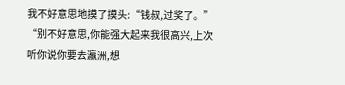我不好意思地摸了摸头:“钱叔,过奖了。”
“别不好意思,你能强大起来我很高兴,上次听你说你要去瀛洲,想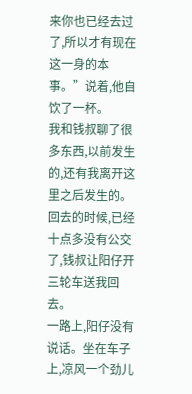来你也已经去过了,所以才有现在这一身的本事。”说着,他自饮了一杯。
我和钱叔聊了很多东西,以前发生的,还有我离开这里之后发生的。
回去的时候,已经十点多没有公交了,钱叔让阳仔开三轮车送我回去。
一路上,阳仔没有说话。坐在车子上,凉风一个劲儿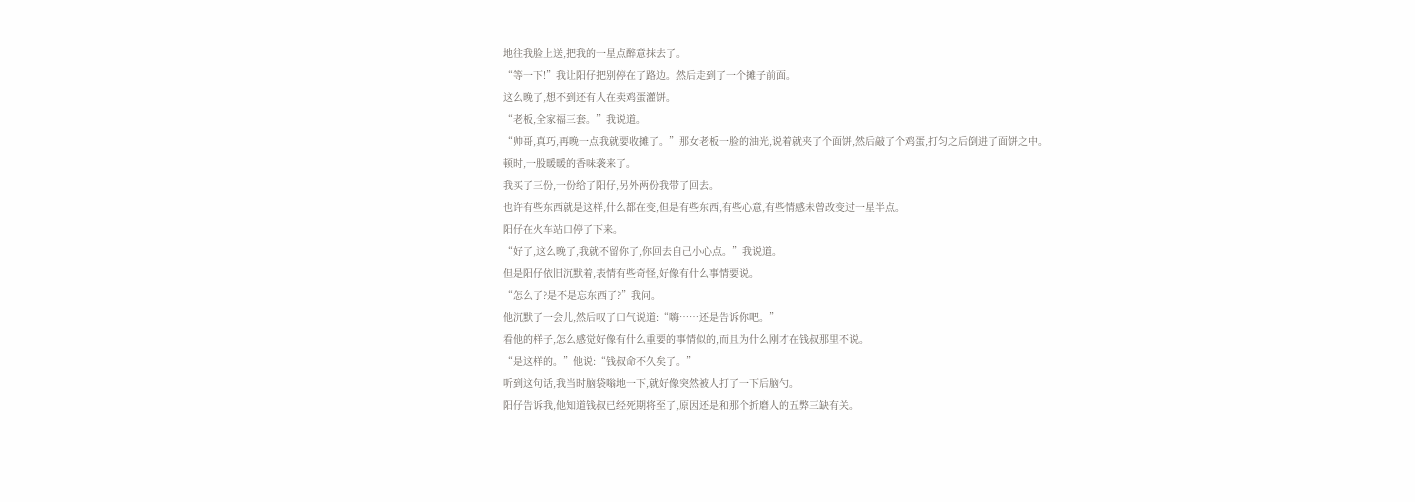地往我脸上送,把我的一星点醉意抹去了。
“等一下!”我让阳仔把别停在了路边。然后走到了一个摊子前面。
这么晚了,想不到还有人在卖鸡蛋灌饼。
“老板,全家福三套。”我说道。
“帅哥,真巧,再晚一点我就要收摊了。”那女老板一脸的油光,说着就夹了个面饼,然后敲了个鸡蛋,打匀之后倒进了面饼之中。
顿时,一股暖暖的香味袭来了。
我买了三份,一份给了阳仔,另外两份我带了回去。
也许有些东西就是这样,什么都在变,但是有些东西,有些心意,有些情感未曾改变过一星半点。
阳仔在火车站口停了下来。
“好了,这么晚了,我就不留你了,你回去自己小心点。”我说道。
但是阳仔依旧沉默着,表情有些奇怪,好像有什么事情要说。
“怎么了?是不是忘东西了?”我问。
他沉默了一会儿,然后叹了口气说道:“嗨……还是告诉你吧。”
看他的样子,怎么感觉好像有什么重要的事情似的,而且为什么刚才在钱叔那里不说。
“是这样的。”他说:“钱叔命不久矣了。”
听到这句话,我当时脑袋嗡地一下,就好像突然被人打了一下后脑勺。
阳仔告诉我,他知道钱叔已经死期将至了,原因还是和那个折磨人的五弊三缺有关。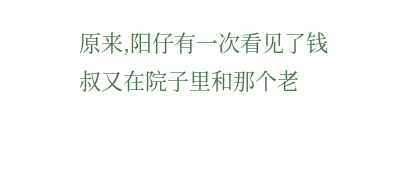原来,阳仔有一次看见了钱叔又在院子里和那个老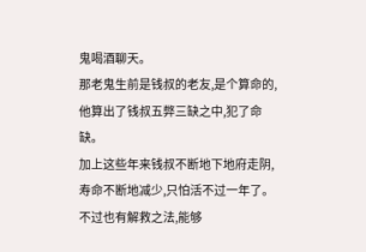鬼喝酒聊天。
那老鬼生前是钱叔的老友,是个算命的,他算出了钱叔五弊三缺之中,犯了命缺。
加上这些年来钱叔不断地下地府走阴,寿命不断地减少,只怕活不过一年了。
不过也有解救之法,能够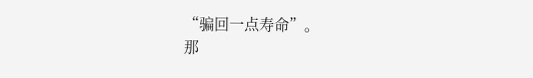“骗回一点寿命”。
那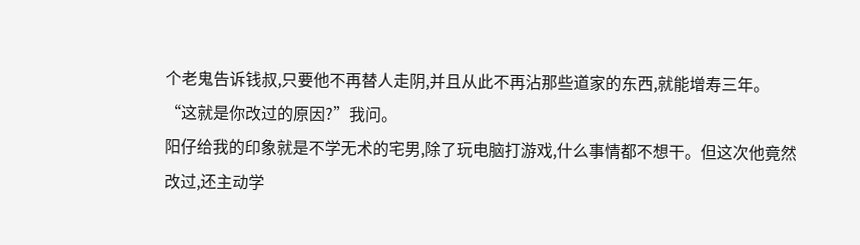个老鬼告诉钱叔,只要他不再替人走阴,并且从此不再沾那些道家的东西,就能增寿三年。
“这就是你改过的原因?”我问。
阳仔给我的印象就是不学无术的宅男,除了玩电脑打游戏,什么事情都不想干。但这次他竟然改过,还主动学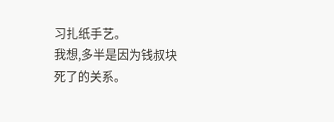习扎纸手艺。
我想,多半是因为钱叔块死了的关系。